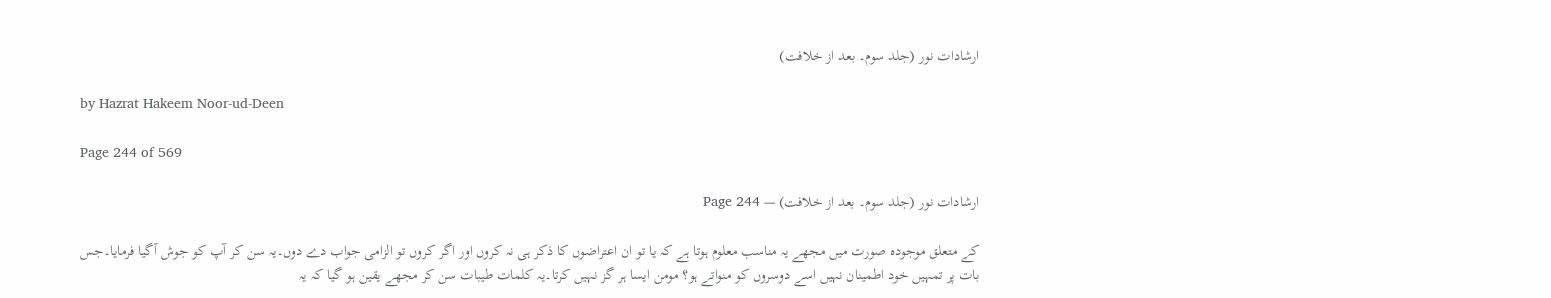ارشادات نور (جلد سوم۔ بعد از خلافت)

by Hazrat Hakeem Noor-ud-Deen

Page 244 of 569

ارشادات نور (جلد سوم۔ بعد از خلافت) — Page 244

کے متعلق موجودہ صورت میں مجھے یہ مناسب معلوم ہوتا ہے کہ یا تو ان اعتراضوں کا ذکر ہی نہ کروں اور اگر کروں تو الزامی جواب دے دوں۔یہ سن کر آپ کو جوش آگیا فرمایا۔جس بات پر تمہیں خود اطمینان نہیں اسے دوسروں کو منواتے ہو؟ مومن ایسا ہر گز نہیں کرتا۔یہ کلمات طیبات سن کر مجھے یقین ہو گیا کہ یہ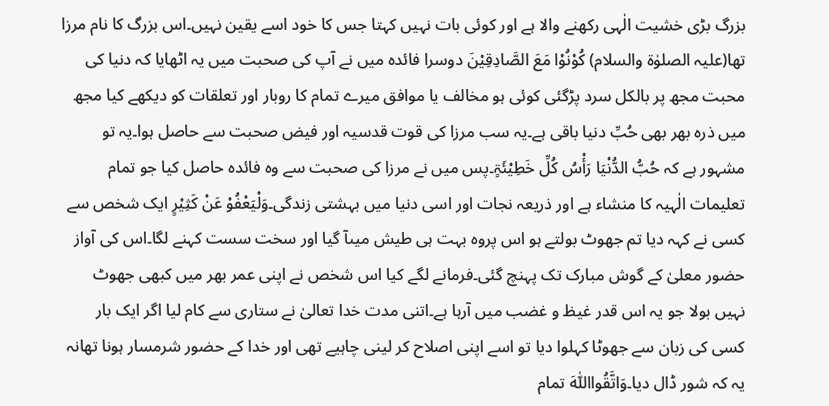بزرگ بڑی خشیت الٰہی رکھنے والا ہے اور کوئی بات نہیں کہتا جس کا خود اسے یقین نہیں۔اس بزرگ کا نام مرزا تھا(علیہ الصلوٰۃ والسلام) کُوْنُوْا مَعَ الصَّادِقِیْنَ دوسرا فائدہ میں نے آپ کی صحبت میں یہ اٹھایا کہ دنیا کی محبت مجھ پر بالکل سرد پڑگئی کوئی ہو مخالف یا موافق میرے تمام کا روبار اور تعلقات کو دیکھے کیا مجھ میں ذرہ بھر بھی حُبِّ دنیا باقی ہے۔یہ سب مرزا کی قوت قدسیہ اور فیض صحبت سے حاصل ہوا۔یہ تو مشہور ہے کہ حُبُّ الدُّنْیَا رَأْسُ کُلِّ خَطِیْئَۃٍ۔پس میں نے مرزا کی صحبت سے وہ فائدہ حاصل کیا جو تمام تعلیمات الٰہیہ کا منشاء ہے اور ذریعہ نجات اور اسی دنیا میں بہشتی زندگی۔وَلْیَعْفُوْ عَنْ کَثِیْرٍ ایک شخص سے کسی نے کہہ دیا تم جھوٹ بولتے ہو اس پروہ بہت ہی طیش میںآ گیا اور سخت سست کہنے لگا۔اس کی آواز حضور معلیٰ کے گوش مبارک تک پہنچ گئی۔فرمانے لگے کیا اس شخص نے اپنی عمر بھر میں کبھی جھوٹ نہیں بولا جو یہ اس قدر غیظ و غضب میں آرہا ہے۔اتنی مدت خدا تعالیٰ نے ستاری سے کام لیا اگر ایک بار کسی کی زبان سے جھوٹا کہلوا دیا تو اسے اپنی اصلاح کر لینی چاہیے تھی اور خدا کے حضور شرمسار ہونا تھانہ یہ کہ شور ڈال دیا۔وَاتَّقُوااللّٰہَ تمام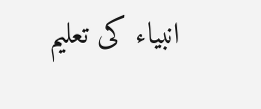انبیاء کی تعلیم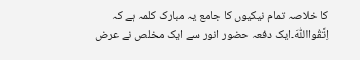کا خلاصہ تمام نیکیوں کا جامع یہ مبارک کلمہ ہے کہ اِتَّقُوااللّٰہَ۔ایک دفعہ حضور انور سے ایک مخلص نے عرض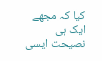کیا کہ مجھے ایک ہی نصیحت ایسی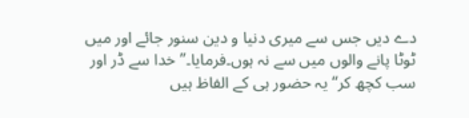دے دیں جس سے میری دنیا و دین سنور جائے اور میں ٹوٹا پانے والوں میں سے نہ ہوں۔فرمایا۔’’خدا سے ڈر اور سب کچھ کر‘‘ یہ حضور ہی کے الفاظ ہیں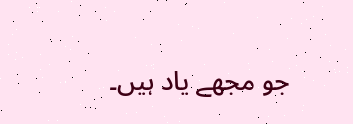جو مجھے یاد ہیں۔